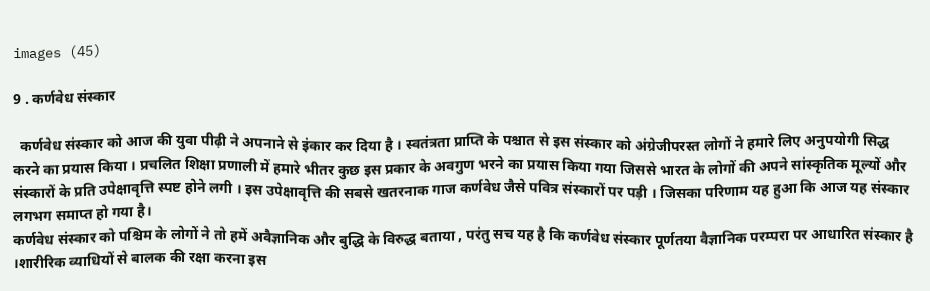images (45)

9 . कर्णवेध संस्कार

  कर्णवेध संस्कार को आज की युवा पीढ़ी ने अपनाने से इंकार कर दिया है । स्वतंत्रता प्राप्ति के पश्चात से इस संस्कार को अंग्रेजीपरस्त लोगों ने हमारे लिए अनुपयोगी सिद्ध करने का प्रयास किया । प्रचलित शिक्षा प्रणाली में हमारे भीतर कुछ इस प्रकार के अवगुण भरने का प्रयास किया गया जिससे भारत के लोगों की अपने सांस्कृतिक मूल्यों और संस्कारों के प्रति उपेक्षावृत्ति स्पष्ट होने लगी । इस उपेक्षावृत्ति की सबसे खतरनाक गाज कर्णवेध जैसे पवित्र संस्कारों पर पड़ी । जिसका परिणाम यह हुआ कि आज यह संस्कार लगभग समाप्त हो गया है।
कर्णवेध संस्कार को पश्चिम के लोगों ने तो हमें अवैज्ञानिक और बुद्धि के विरुद्ध बताया , परंतु सच यह है कि कर्णवेध संस्कार पूर्णतया वैज्ञानिक परम्परा पर आधारित संस्कार है ।शारीरिक व्याधियों से बालक की रक्षा करना इस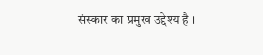संस्कार का प्रमुख उद्देश्य है ।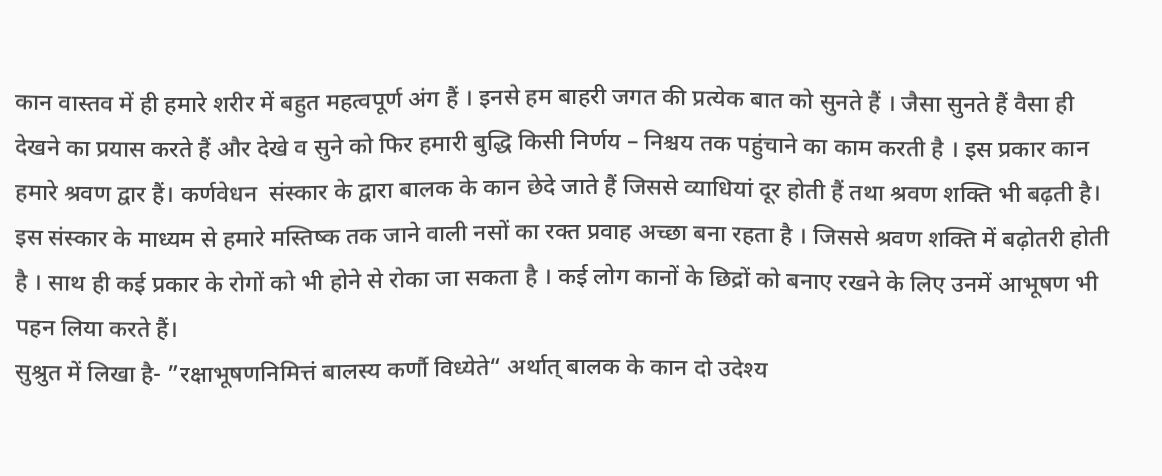कान वास्तव में ही हमारे शरीर में बहुत महत्वपूर्ण अंग हैं । इनसे हम बाहरी जगत की प्रत्येक बात को सुनते हैं । जैसा सुनते हैं वैसा ही देखने का प्रयास करते हैं और देखे व सुने को फिर हमारी बुद्धि किसी निर्णय – निश्चय तक पहुंचाने का काम करती है । इस प्रकार कान हमारे श्रवण द्वार हैं। कर्णवेधन  संस्कार के द्वारा बालक के कान छेदे जाते हैं जिससे व्याधियां दूर होती हैं तथा श्रवण शक्ति भी बढ़ती है। इस संस्कार के माध्यम से हमारे मस्तिष्क तक जाने वाली नसों का रक्त प्रवाह अच्छा बना रहता है । जिससे श्रवण शक्ति में बढ़ोतरी होती है । साथ ही कई प्रकार के रोगों को भी होने से रोका जा सकता है । कई लोग कानों के छिद्रों को बनाए रखने के लिए उनमें आभूषण भी पहन लिया करते हैं।
सुश्रुत में लिखा है- ”रक्षाभूषणनिमित्तं बालस्य कर्णौ विध्येते“ अर्थात् बालक के कान दो उदेश्य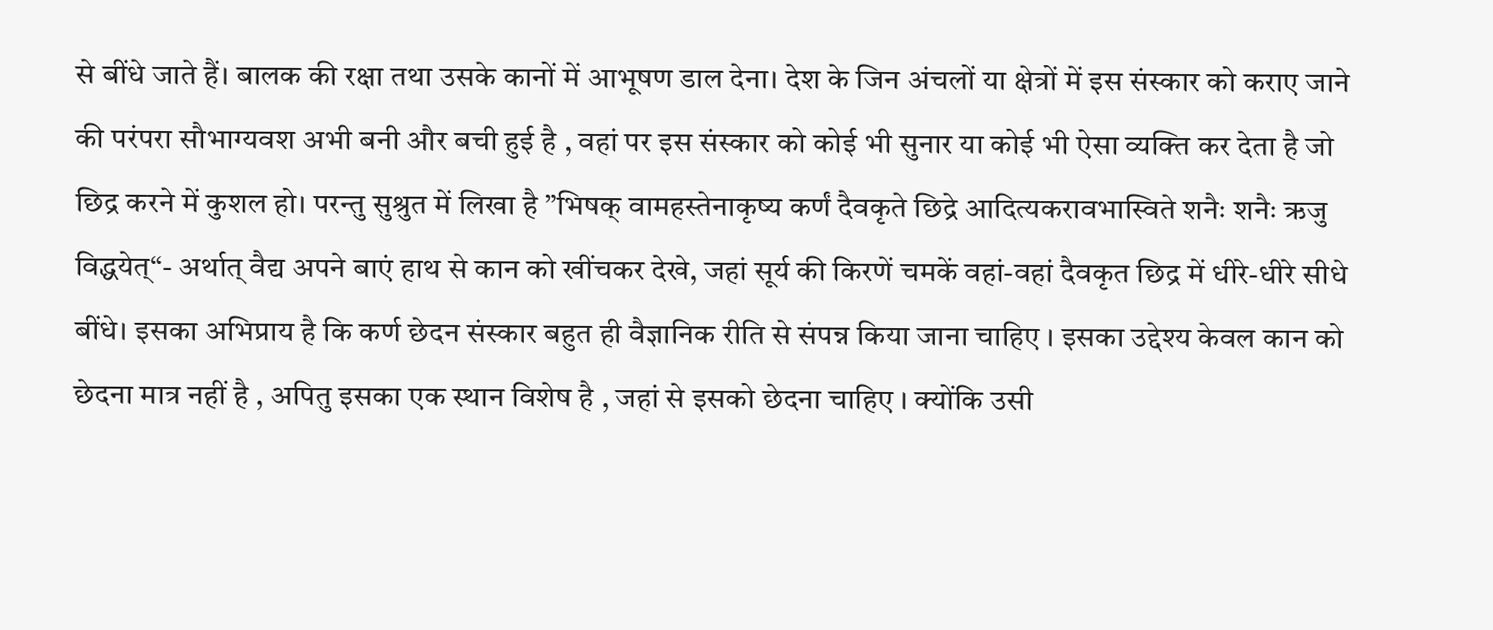से बींधे जाते हैं। बालक की रक्षा तथा उसके कानों में आभूषण डाल देना। देश के जिन अंचलों या क्षेत्रों में इस संस्कार को कराए जाने की परंपरा सौभाग्यवश अभी बनी और बची हुई है , वहां पर इस संस्कार को कोई भी सुनार या कोई भी ऐसा व्यक्ति कर देता है जो छिद्र करने में कुशल हो। परन्तु सुश्रुत में लिखा है ”भिषक् वामहस्तेनाकृष्य कर्णं दैवकृते छिद्रे आदित्यकरावभास्विते शनैः शनैः ऋजु विद्धयेत्“- अर्थात् वैद्य अपने बाएं हाथ से कान को खींचकर देखे, जहां सूर्य की किरणें चमकें वहां-वहां दैवकृत छिद्र में धीरे-धीरे सीधे बींधे। इसका अभिप्राय है कि कर्ण छेदन संस्कार बहुत ही वैज्ञानिक रीति से संपन्न किया जाना चाहिए । इसका उद्देश्य केवल कान को छेदना मात्र नहीं है , अपितु इसका एक स्थान विशेष है , जहां से इसको छेदना चाहिए । क्योंकि उसी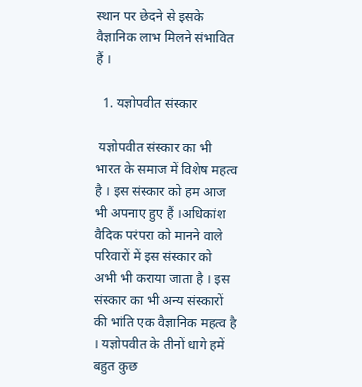स्थान पर छेदने से इसके वैज्ञानिक लाभ मिलने संभावित हैं ।

  1. यज्ञोपवीत संस्कार

 यज्ञोपवीत संस्कार का भी भारत के समाज में विशेष महत्व है । इस संस्कार को हम आज भी अपनाए हुए हैं ।अधिकांश वैदिक परंपरा को मानने वाले परिवारों में इस संस्कार को अभी भी कराया जाता है । इस संस्कार का भी अन्य संस्कारों की भांति एक वैज्ञानिक महत्व है । यज्ञोपवीत के तीनों धागे हमें बहुत कुछ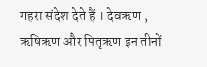गहरा संदेश देते हैं । देवऋण , ऋषिऋण और पितृऋण इन तीनों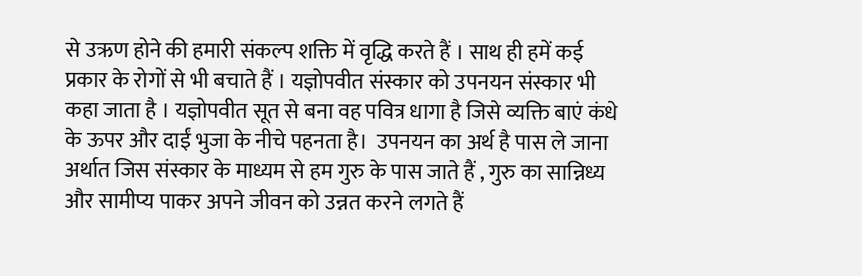से उऋण होने की हमारी संकल्प शक्ति में वृद्धि करते हैं । साथ ही हमें कई प्रकार के रोगों से भी बचाते हैं । यज्ञोपवीत संस्कार को उपनयन संस्कार भी कहा जाता है । यज्ञोपवीत सूत से बना वह पवित्र धागा है जिसे व्यक्ति बाएं कंधे के ऊपर और दाईं भुजा के नीचे पहनता है।  उपनयन का अर्थ है पास ले जाना अर्थात जिस संस्कार के माध्यम से हम गुरु के पास जाते हैं , गुरु का सान्निध्य और सामीप्य पाकर अपने जीवन को उन्नत करने लगते हैं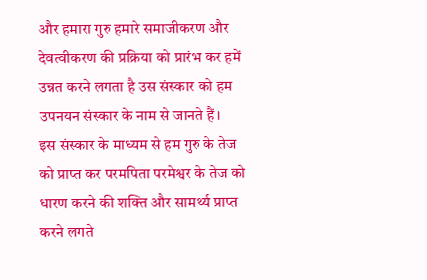और हमारा गुरु हमारे समाजीकरण और देवत्वीकरण की प्रक्रिया को प्रारंभ कर हमें उन्नत करने लगता है उस संस्कार को हम उपनयन संस्कार के नाम से जानते हैं।
इस संस्कार के माध्यम से हम गुरु के तेज को प्राप्त कर परमपिता परमेश्वर के तेज को धारण करने की शक्ति और सामर्थ्य प्राप्त करने लगते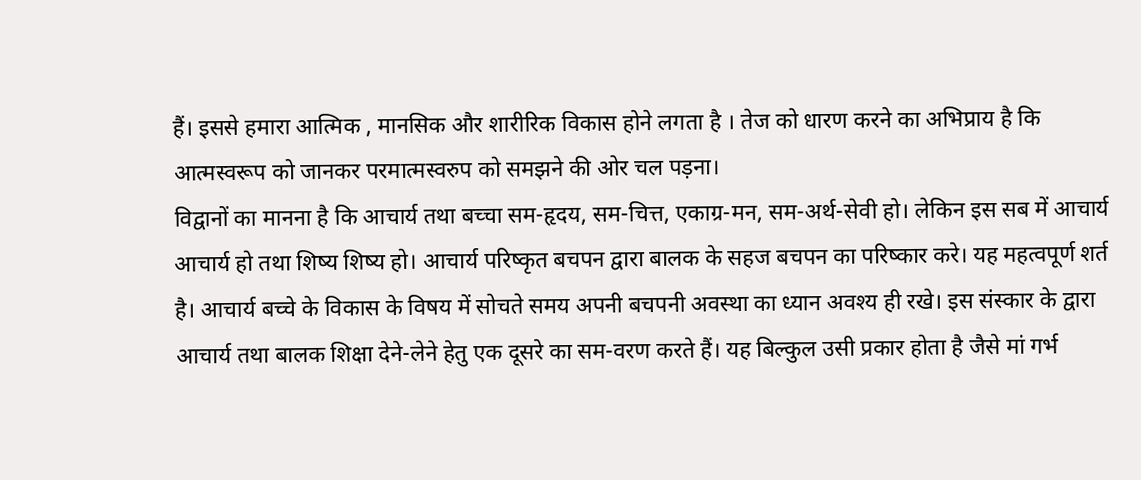हैं। इससे हमारा आत्मिक , मानसिक और शारीरिक विकास होने लगता है । तेज को धारण करने का अभिप्राय है कि आत्मस्वरूप को जानकर परमात्मस्वरुप को समझने की ओर चल पड़ना।
विद्वानों का मानना है कि आचार्य तथा बच्चा सम-हृदय, सम-चित्त, एकाग्र-मन, सम-अर्थ-सेवी हो। लेकिन इस सब में आचार्य आचार्य हो तथा शिष्य शिष्य हो। आचार्य परिष्कृत बचपन द्वारा बालक के सहज बचपन का परिष्कार करे। यह महत्वपूर्ण शर्त है। आचार्य बच्चे के विकास के विषय में सोचते समय अपनी बचपनी अवस्था का ध्यान अवश्य ही रखे। इस संस्कार के द्वारा आचार्य तथा बालक शिक्षा देने-लेने हेतु एक दूसरे का सम-वरण करते हैं। यह बिल्कुल उसी प्रकार होता है जैसे मां गर्भ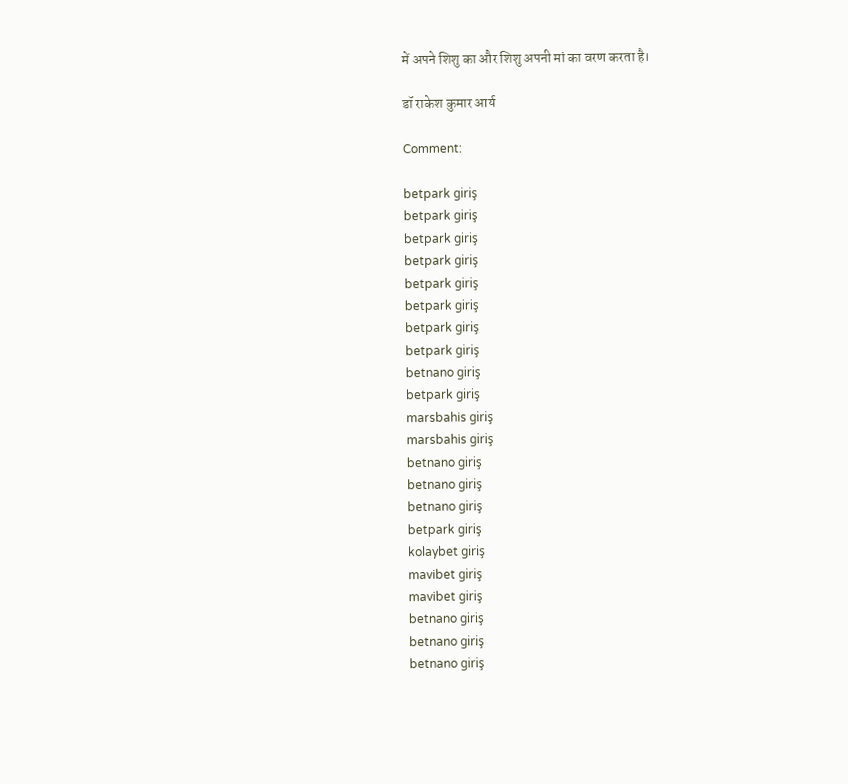में अपने शिशु का और शिशु अपनी मां का वरण करता है।

डॉ राकेश कुमार आर्य

Comment:

betpark giriş
betpark giriş
betpark giriş
betpark giriş
betpark giriş
betpark giriş
betpark giriş
betpark giriş
betnano giriş
betpark giriş
marsbahis giriş
marsbahis giriş
betnano giriş
betnano giriş
betnano giriş
betpark giriş
kolaybet giriş
mavibet giriş
mavibet giriş
betnano giriş
betnano giriş
betnano giriş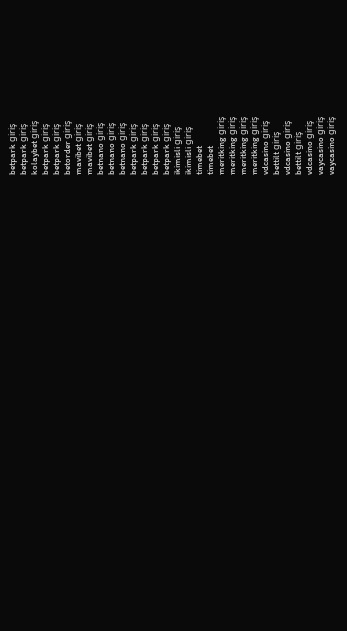betpark giriş
betpark giriş
kolaybet giriş
betpark giriş
betpark giriş
betorder giriş
mavibet giriş
mavibet giriş
betnano giriş
betnano giriş
betnano giriş
betpark giriş
betpark giriş
betpark giriş
betpark giriş
ikimisli giriş
ikimisli giriş
timebet
timebet
meritking giriş
meritking giriş
meritking giriş
meritking giriş
vdcasino giriş
bettilt giriş
vdcasino giriş
bettilt giriş
vdcasino giriş
vaycasino giriş
vaycasino giriş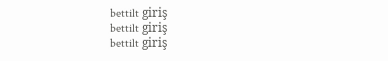bettilt giriş
bettilt giriş
bettilt giriş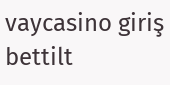vaycasino giriş
bettilt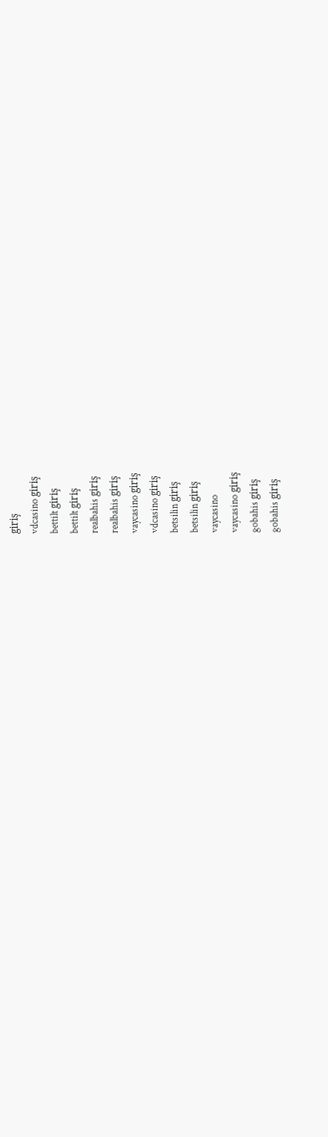giriş
vdcasino giriş
bettilt giriş
bettilt giriş
realbahis giriş
realbahis giriş
vaycasino giriş
vdcasino giriş
betsilin giriş
betsilin giriş
vaycasino
vaycasino giriş
gobahis giriş
gobahis giriş